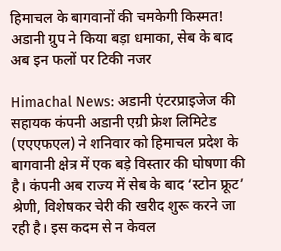हिमाचल के बागवानों की चमकेगी किस्मत! अडानी ग्रुप ने किया बड़ा धमाका, सेब के बाद अब इन फलों पर टिकी नजर

Himachal News: अडानी एंटरप्राइजेज की सहायक कंपनी अडानी एग्री फ्रेश लिमिटेड (एएएफएल) ने शनिवार को हिमाचल प्रदेश के बागवानी क्षेत्र में एक बड़े विस्तार की घोषणा की है। कंपनी अब राज्य में सेब के बाद ‘स्टोन फ्रूट’ श्रेणी, विशेषकर चेरी की खरीद शुरू करने जा रही है। इस कदम से न केवल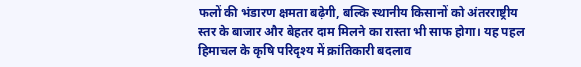फलों की भंडारण क्षमता बढ़ेगी, बल्कि स्थानीय किसानों को अंतरराष्ट्रीय स्तर के बाजार और बेहतर दाम मिलने का रास्ता भी साफ होगा। यह पहल हिमाचल के कृषि परिदृश्य में क्रांतिकारी बदलाव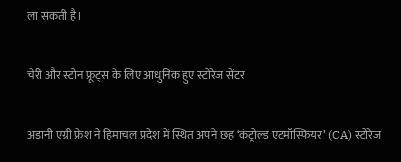ला सकती है।

चेरी और स्टोन फ्रूट्स के लिए आधुनिक हुए स्टोरेज सेंटर

अडानी एग्री फ्रेश ने हिमाचल प्रदेश में स्थित अपने छह ‘कंट्रोल्ड एटमॉस्फियर’ (CA) स्टोरेज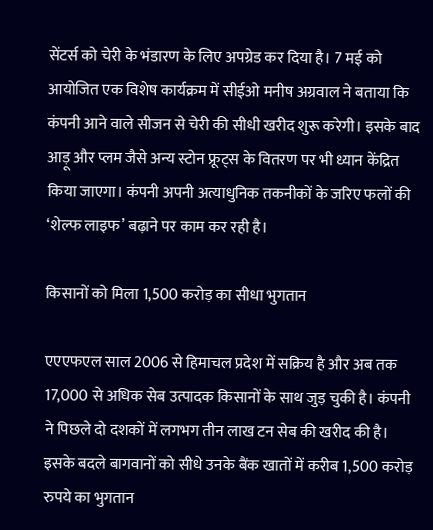सेंटर्स को चेरी के भंडारण के लिए अपग्रेड कर दिया है। 7 मई को आयोजित एक विशेष कार्यक्रम में सीईओ मनीष अग्रवाल ने बताया कि कंपनी आने वाले सीजन से चेरी की सीधी खरीद शुरू करेगी। इसके बाद आड़ू और प्लम जैसे अन्य स्टोन फ्रूट्स के वितरण पर भी ध्यान केंद्रित किया जाएगा। कंपनी अपनी अत्याधुनिक तकनीकों के जरिए फलों की ‘शेल्फ लाइफ’ बढ़ाने पर काम कर रही है।

किसानों को मिला 1,500 करोड़ का सीधा भुगतान

एएएफएल साल 2006 से हिमाचल प्रदेश में सक्रिय है और अब तक 17,000 से अधिक सेब उत्पादक किसानों के साथ जुड़ चुकी है। कंपनी ने पिछले दो दशकों में लगभग तीन लाख टन सेब की खरीद की है। इसके बदले बागवानों को सीधे उनके बैंक खातों में करीब 1,500 करोड़ रुपये का भुगतान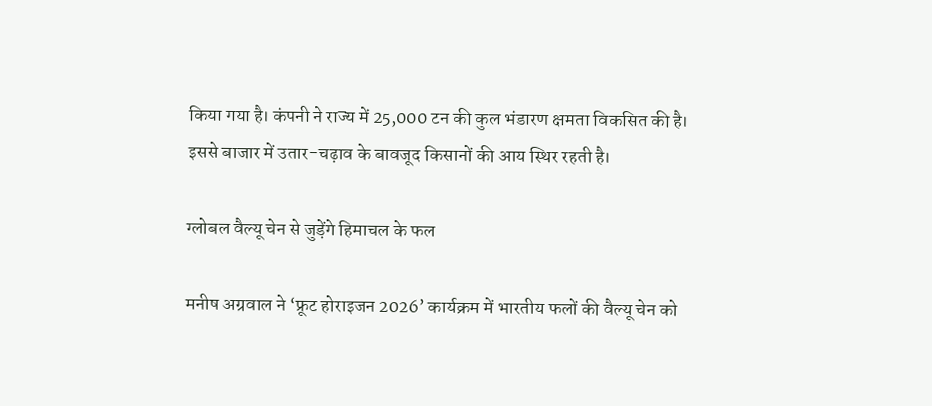किया गया है। कंपनी ने राज्य में 25,000 टन की कुल भंडारण क्षमता विकसित की है। इससे बाजार में उतार-चढ़ाव के बावजूद किसानों की आय स्थिर रहती है।

ग्लोबल वैल्यू चेन से जुड़ेंगे हिमाचल के फल

मनीष अग्रवाल ने ‘फ्रूट होराइजन 2026’ कार्यक्रम में भारतीय फलों की वैल्यू चेन को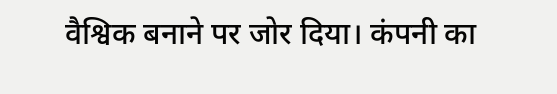वैश्विक बनाने पर जोर दिया। कंपनी का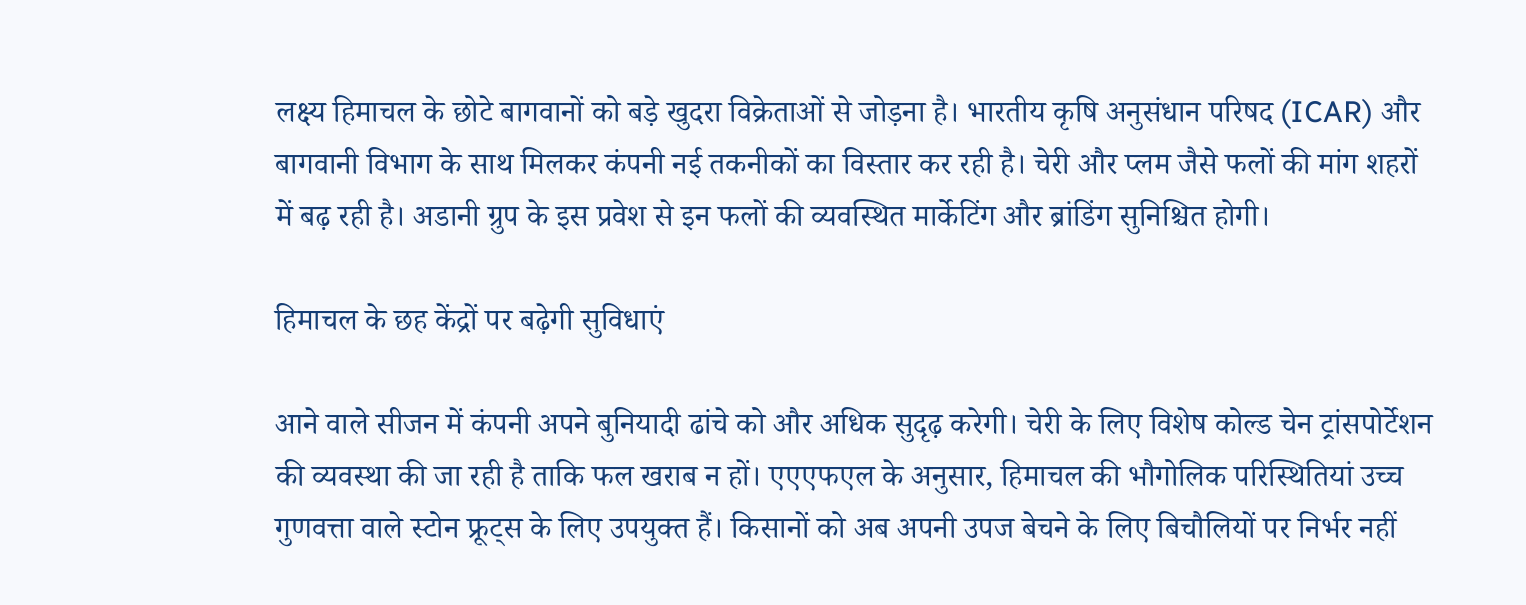लक्ष्य हिमाचल के छोटे बागवानों को बड़े खुदरा विक्रेताओं से जोड़ना है। भारतीय कृषि अनुसंधान परिषद (ICAR) और बागवानी विभाग के साथ मिलकर कंपनी नई तकनीकों का विस्तार कर रही है। चेरी और प्लम जैसे फलों की मांग शहरों में बढ़ रही है। अडानी ग्रुप के इस प्रवेश से इन फलों की व्यवस्थित मार्केटिंग और ब्रांडिंग सुनिश्चित होगी।

हिमाचल के छह केंद्रों पर बढ़ेगी सुविधाएं

आने वाले सीजन में कंपनी अपने बुनियादी ढांचे को और अधिक सुदृढ़ करेगी। चेरी के लिए विशेष कोल्ड चेन ट्रांसपोर्टेशन की व्यवस्था की जा रही है ताकि फल खराब न हों। एएएफएल के अनुसार, हिमाचल की भौगोलिक परिस्थितियां उच्च गुणवत्ता वाले स्टोन फ्रूट्स के लिए उपयुक्त हैं। किसानों को अब अपनी उपज बेचने के लिए बिचौलियों पर निर्भर नहीं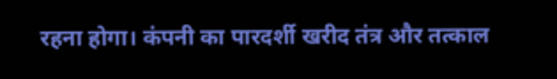रहना होगा। कंपनी का पारदर्शी खरीद तंत्र और तत्काल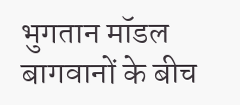भुगतान मॉडल बागवानों के बीच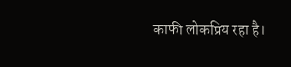काफी लोकप्रिय रहा है।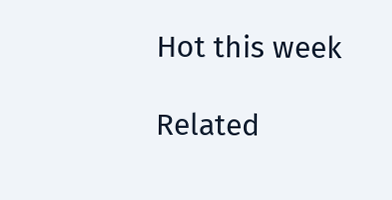Hot this week

Related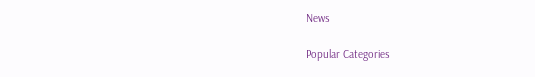News

Popular Categories